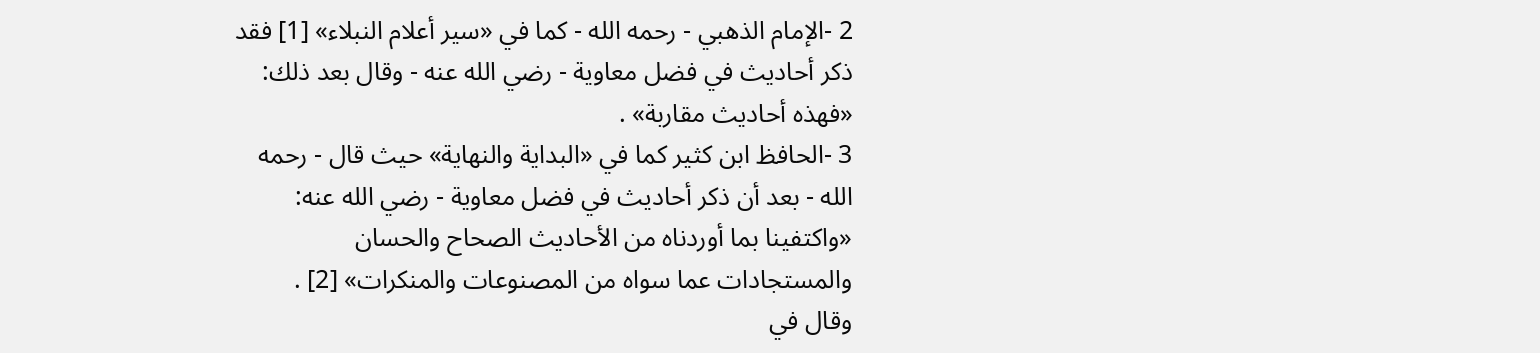2 -الإمام الذهبي - رحمه الله - كما في «سير أعلام النبلاء» [1] فقد ذكر أحاديث في فضل معاوية - رضي الله عنه - وقال بعد ذلك: «فهذه أحاديث مقاربة» .
3 -الحافظ ابن كثير كما في «البداية والنهاية» حيث قال - رحمه الله - بعد أن ذكر أحاديث في فضل معاوية - رضي الله عنه: «واكتفينا بما أوردناه من الأحاديث الصحاح والحسان والمستجادات عما سواه من المصنوعات والمنكرات» [2] .
وقال في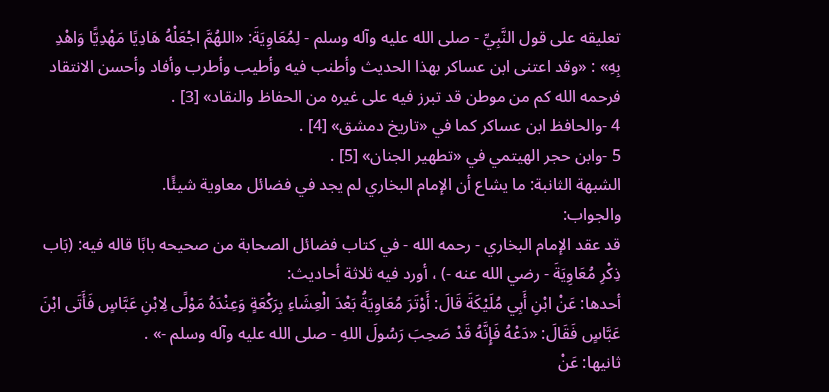تعليقه على قول النَّبِيِّ - صلى الله عليه وآله وسلم - لِمُعَاوِيَةَ: «اللهُمَّ اجْعَلْهُ هَادِيًا مَهْدِيًّا وَاهْدِ بِهِ» : «وقد اعتنى ابن عساكر بهذا الحديث وأطنب فيه وأطيب وأطرب وأفاد وأحسن الانتقاد فرحمه الله كم من موطن قد تبرز فيه على غيره من الحفاظ والنقاد» [3] .
4 -والحافظ ابن عساكر كما في «تاريخ دمشق» [4] .
5 -وابن حجر الهيتمي في «تطهير الجنان» [5] .
الشبهة الثانبة: ما يشاع أن الإمام البخاري لم يجد في فضائل معاوية شيئًا.
والجواب:
قد عقد الإمام البخاري - رحمه الله - في كتاب فضائل الصحابة من صحيحه بابًا قاله فيه: (بَاب ذِكْرِ مُعَاوِيَةَ - رضي الله عنه -) ، أورد فيه ثلاثة أحاديث:
أحدها: عَنْ ابْنِ أَبِي مُلَيْكَةَ قَالَ: أَوْتَرَ مُعَاوِيَةُ بَعْدَ الْعِشَاءِ بِرَكْعَةٍ وَعِنْدَهُ مَوْلًى لِابْنِ عَبَّاسٍ فَأَتَى ابْنَ عَبَّاسٍ فَقَالَ: «دَعْهُ فَإِنَّهُ قَدْ صَحِبَ رَسُولَ اللهِ - صلى الله عليه وآله وسلم -» .
ثانيها: عَنْ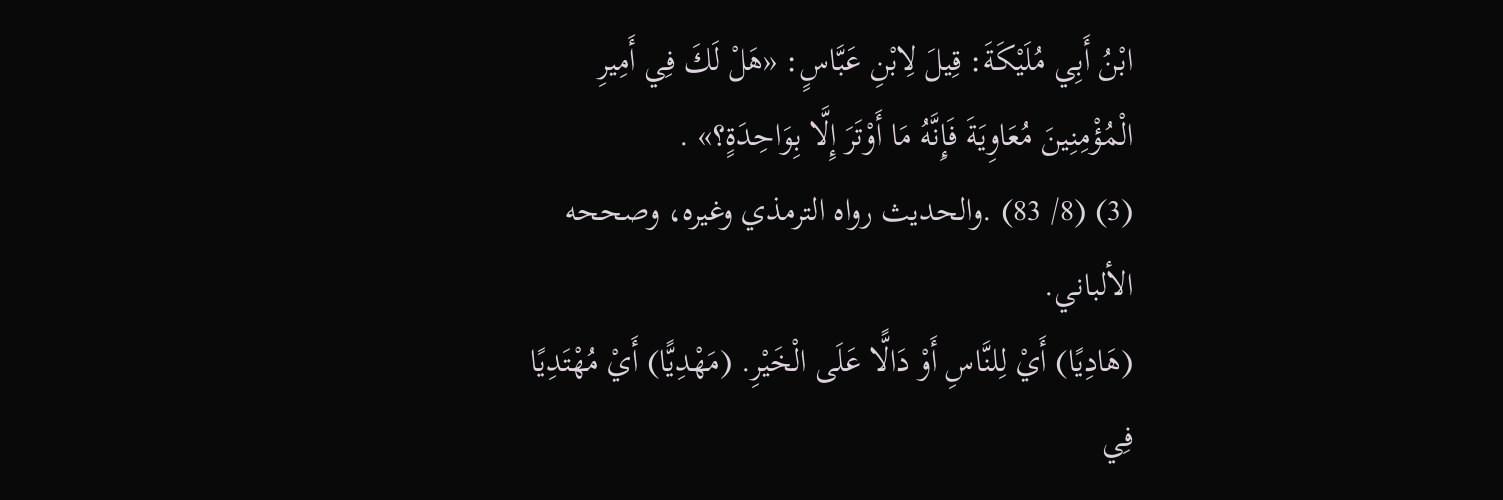ابْنُ أَبِي مُلَيْكَةَ: قِيلَ لِابْنِ عَبَّاسٍ: «هَلْ لَكَ فِي أَمِيرِ الْمُؤْمِنِينَ مُعَاوِيَةَ فَإِنَّهُ مَا أَوْتَرَ إِلَّا بِوَاحِدَةٍ؟» .
(3) (8/ 83) .والحديث رواه الترمذي وغيره، وصححه الألباني.
(هَادِيًا) أَيْ لِلنَّاسِ أَوْ دَالًّا عَلَى الْخَيْرِ. (مَهْدِيًّا) أَيْ مُهْتَدِيًا فِي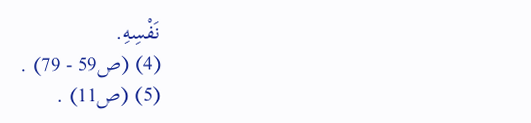نَفْسِهِ.
(4) (ص59 - 79) .
(5) (ص11) .